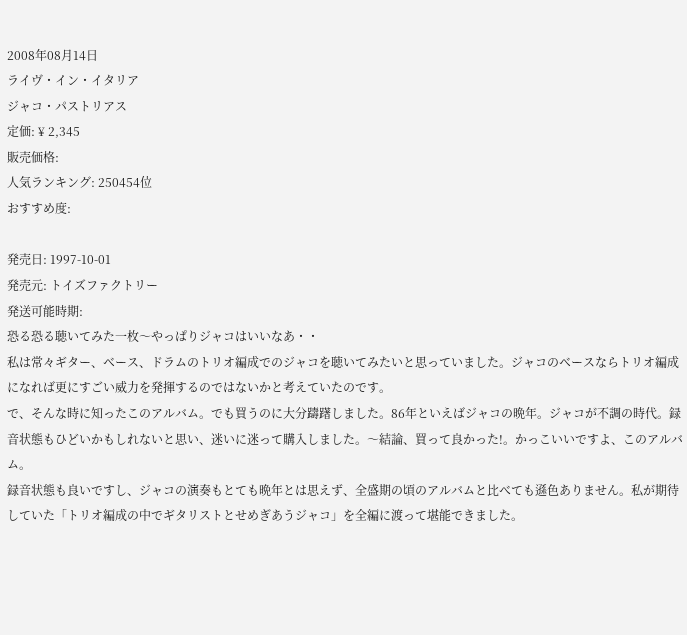2008年08月14日
ライヴ・イン・イタリア
ジャコ・パストリアス
定価: ¥ 2,345
販売価格:
人気ランキング: 250454位
おすすめ度:

発売日: 1997-10-01
発売元: トイズファクトリー
発送可能時期:
恐る恐る聴いてみた一枚〜やっぱりジャコはいいなあ・・
私は常々ギター、ベース、ドラムのトリオ編成でのジャコを聴いてみたいと思っていました。ジャコのベースならトリオ編成になれば更にすごい威力を発揮するのではないかと考えていたのです。
で、そんな時に知ったこのアルバム。でも買うのに大分躊躇しました。86年といえばジャコの晩年。ジャコが不調の時代。録音状態もひどいかもしれないと思い、迷いに迷って購入しました。〜結論、買って良かった!。かっこいいですよ、このアルバム。
録音状態も良いですし、ジャコの演奏もとても晩年とは思えず、全盛期の頃のアルバムと比べても遜色ありません。私が期待していた「トリオ編成の中でギタリストとせめぎあうジャコ」を全編に渡って堪能できました。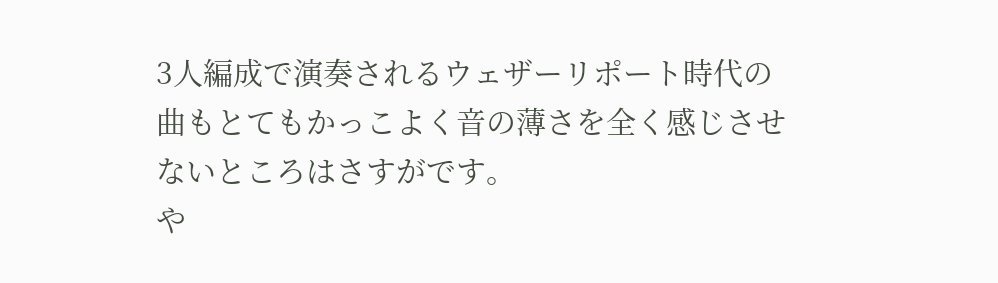3人編成で演奏されるウェザーリポート時代の曲もとてもかっこよく音の薄さを全く感じさせないところはさすがです。
や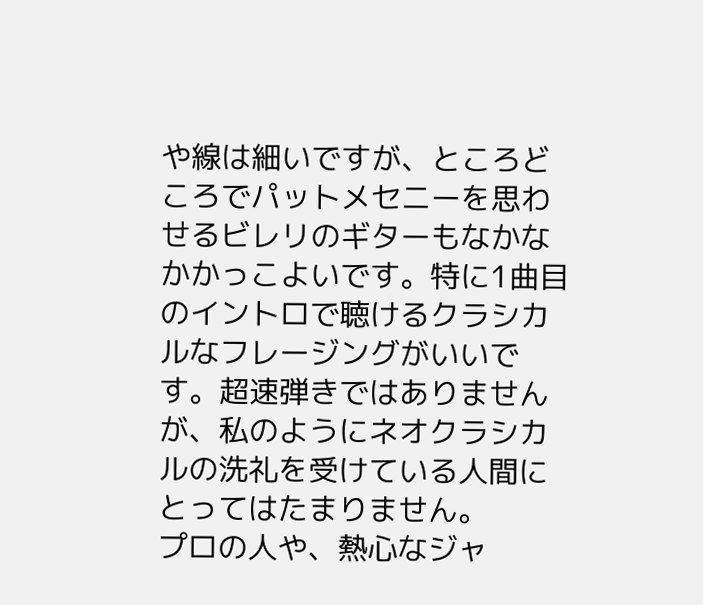や線は細いですが、ところどころでパットメセニーを思わせるビレリのギターもなかなかかっこよいです。特に1曲目のイントロで聴けるクラシカルなフレージングがいいです。超速弾きではありませんが、私のようにネオクラシカルの洗礼を受けている人間にとってはたまりません。
プロの人や、熱心なジャ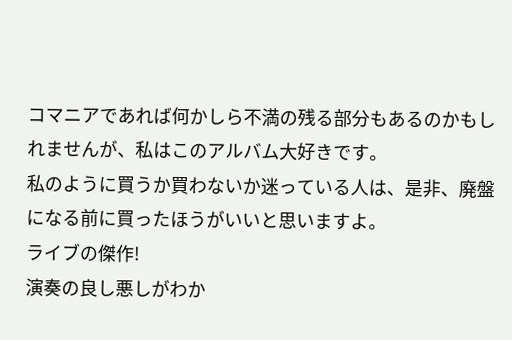コマニアであれば何かしら不満の残る部分もあるのかもしれませんが、私はこのアルバム大好きです。
私のように買うか買わないか迷っている人は、是非、廃盤になる前に買ったほうがいいと思いますよ。
ライブの傑作!
演奏の良し悪しがわか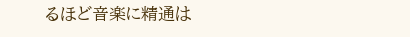るほど音楽に精通は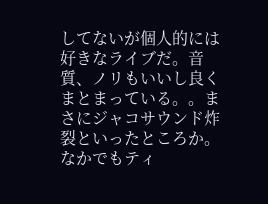してないが個人的には好きなライブだ。音質、ノリもいいし良くまとまっている。。まさにジャコサウンド炸裂といったところか。なかでもティ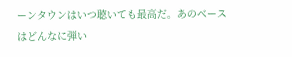ーンタウンはいつ聴いても最高だ。あのベースはどんなに弾い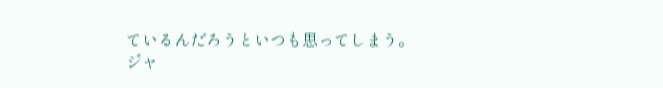ているんだろうといつも思ってしまう。
ジャ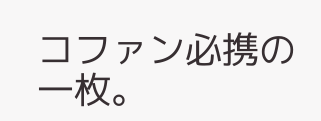コファン必携の一枚。